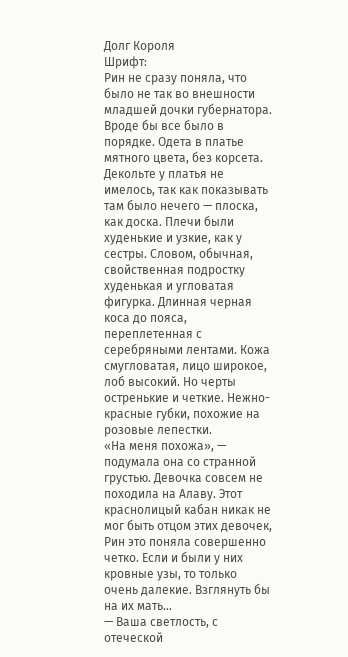Долг Короля
Шрифт:
Рин не сразу поняла, что было не так во внешности младшей дочки губернатора. Вроде бы все было в порядке. Одета в платье мятного цвета, без корсета. Декольте у платья не имелось, так как показывать там было нечего — плоска, как доска. Плечи были худенькие и узкие, как у сестры. Словом, обычная, свойственная подростку худенькая и угловатая фигурка. Длинная черная коса до пояса, переплетенная с серебряными лентами. Кожа смугловатая, лицо широкое, лоб высокий. Но черты остренькие и четкие. Нежно-красные губки, похожие на розовые лепестки.
«На меня похожа», — подумала она со странной грустью. Девочка совсем не походила на Алаву. Этот краснолицый кабан никак не мог быть отцом этих девочек, Рин это поняла совершенно четко. Если и были у них кровные узы, то только очень далекие. Взглянуть бы на их мать…
— Ваша светлость, с отеческой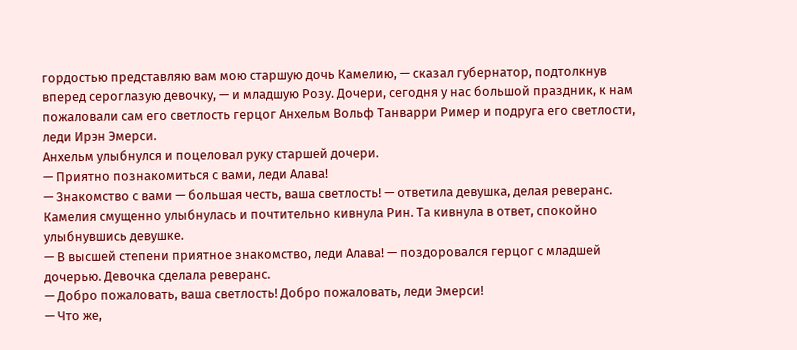гордостью представляю вам мою старшую дочь Камелию, — сказал губернатор, подтолкнув вперед сероглазую девочку, — и младшую Розу. Дочери, сегодня у нас большой праздник, к нам пожаловали сам его светлость герцог Анхельм Вольф Танварри Ример и подруга его светлости, леди Ирэн Эмерси.
Анхельм улыбнулся и поцеловал руку старшей дочери.
— Приятно познакомиться с вами, леди Алава!
— Знакомство с вами — большая честь, ваша светлость! — ответила девушка, делая реверанс. Камелия смущенно улыбнулась и почтительно кивнула Рин. Та кивнула в ответ, спокойно улыбнувшись девушке.
— В высшей степени приятное знакомство, леди Алава! — поздоровался герцог с младшей дочерью. Девочка сделала реверанс.
— Добро пожаловать, ваша светлость! Добро пожаловать, леди Эмерси!
— Что же,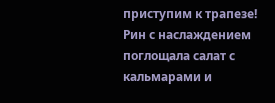приступим к трапезе!
Рин с наслаждением поглощала салат с кальмарами и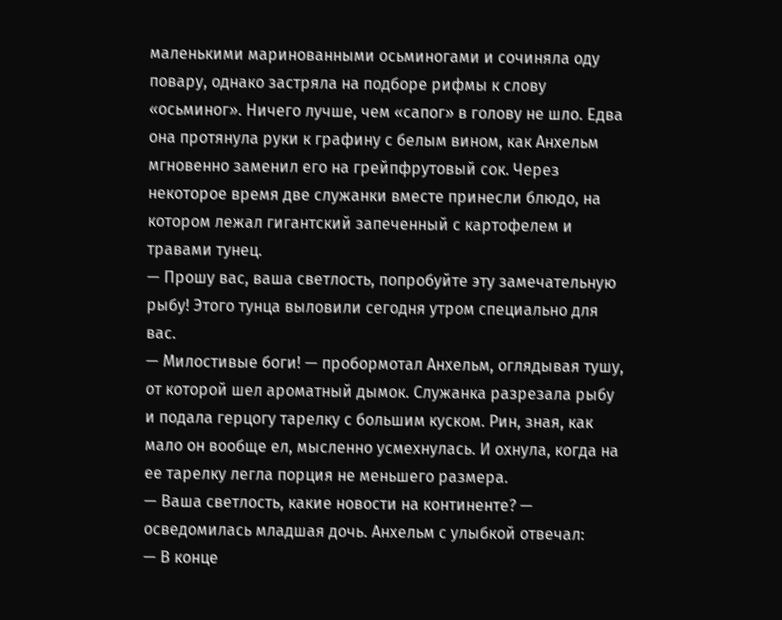маленькими маринованными осьминогами и сочиняла оду повару, однако застряла на подборе рифмы к слову «осьминог». Ничего лучше, чем «сапог» в голову не шло. Едва она протянула руки к графину с белым вином, как Анхельм мгновенно заменил его на грейпфрутовый сок. Через некоторое время две служанки вместе принесли блюдо, на котором лежал гигантский запеченный с картофелем и травами тунец.
— Прошу вас, ваша светлость, попробуйте эту замечательную рыбу! Этого тунца выловили сегодня утром специально для вас.
— Милостивые боги! — пробормотал Анхельм, оглядывая тушу, от которой шел ароматный дымок. Служанка разрезала рыбу и подала герцогу тарелку с большим куском. Рин, зная, как мало он вообще ел, мысленно усмехнулась. И охнула, когда на ее тарелку легла порция не меньшего размера.
— Ваша светлость, какие новости на континенте? — осведомилась младшая дочь. Анхельм с улыбкой отвечал:
— В конце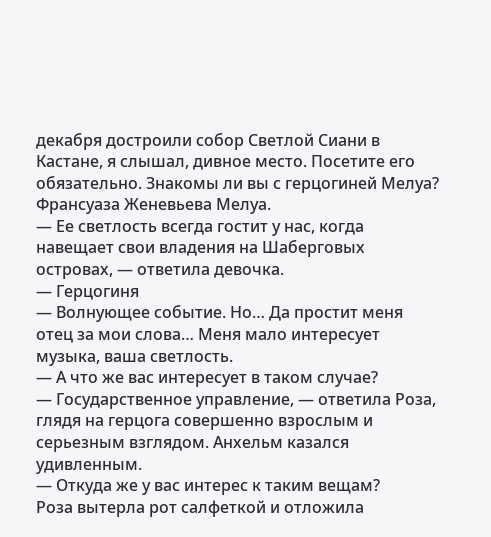декабря достроили собор Светлой Сиани в Кастане, я слышал, дивное место. Посетите его обязательно. Знакомы ли вы с герцогиней Мелуа? Франсуаза Женевьева Мелуа.
— Ее светлость всегда гостит у нас, когда навещает свои владения на Шаберговых островах, — ответила девочка.
— Герцогиня
— Волнующее событие. Но… Да простит меня отец за мои слова… Меня мало интересует музыка, ваша светлость.
— А что же вас интересует в таком случае?
— Государственное управление, — ответила Роза, глядя на герцога совершенно взрослым и серьезным взглядом. Анхельм казался удивленным.
— Откуда же у вас интерес к таким вещам?
Роза вытерла рот салфеткой и отложила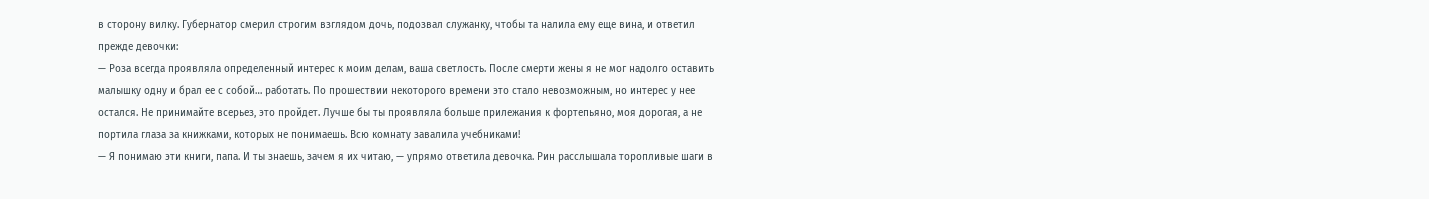в сторону вилку. Губернатор смерил строгим взглядом дочь, подозвал служанку, чтобы та налила ему еще вина, и ответил прежде девочки:
— Роза всегда проявляла определенный интерес к моим делам, ваша светлость. После смерти жены я не мог надолго оставить малышку одну и брал ее с собой… работать. По прошествии некоторого времени это стало невозможным, но интерес у нее остался. Не принимайте всерьез, это пройдет. Лучше бы ты проявляла больше прилежания к фортепьяно, моя дорогая, а не портила глаза за книжками, которых не понимаешь. Всю комнату завалила учебниками!
— Я понимаю эти книги, папа. И ты знаешь, зачем я их читаю, — упрямо ответила девочка. Рин расслышала торопливые шаги в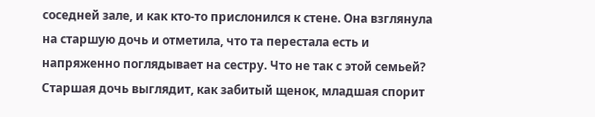соседней зале, и как кто-то прислонился к стене. Она взглянула на старшую дочь и отметила, что та перестала есть и напряженно поглядывает на сестру. Что не так с этой семьей? Старшая дочь выглядит, как забитый щенок, младшая спорит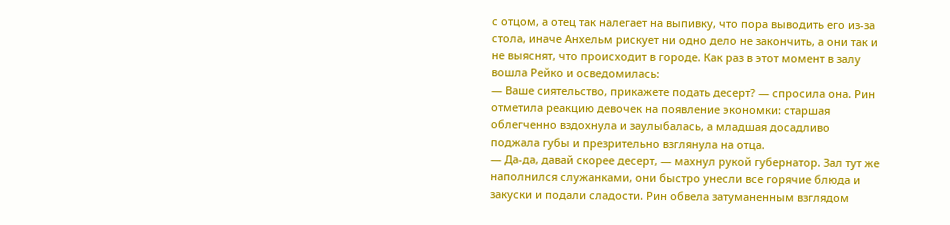с отцом, а отец так налегает на выпивку, что пора выводить его из-за стола, иначе Анхельм рискует ни одно дело не закончить, а они так и не выяснят, что происходит в городе. Как раз в этот момент в залу вошла Рейко и осведомилась:
— Ваше сиятельство, прикажете подать десерт? — спросила она. Рин отметила реакцию девочек на появление экономки: старшая облегченно вздохнула и заулыбалась, а младшая досадливо поджала губы и презрительно взглянула на отца.
— Да-да, давай скорее десерт, — махнул рукой губернатор. Зал тут же наполнился служанками, они быстро унесли все горячие блюда и закуски и подали сладости. Рин обвела затуманенным взглядом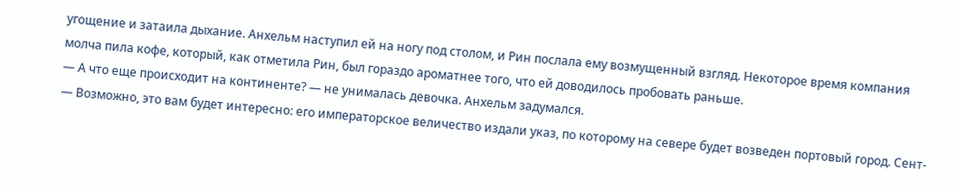угощение и затаила дыхание. Анхельм наступил ей на ногу под столом, и Рин послала ему возмущенный взгляд. Некоторое время компания молча пила кофе, который, как отметила Рин, был гораздо ароматнее того, что ей доводилось пробовать раньше.
— А что еще происходит на континенте? — не унималась девочка. Анхельм задумался.
— Возможно, это вам будет интересно: его императорское величество издали указ, по которому на севере будет возведен портовый город. Сент-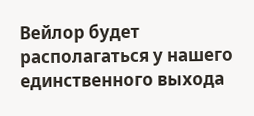Вейлор будет располагаться у нашего единственного выхода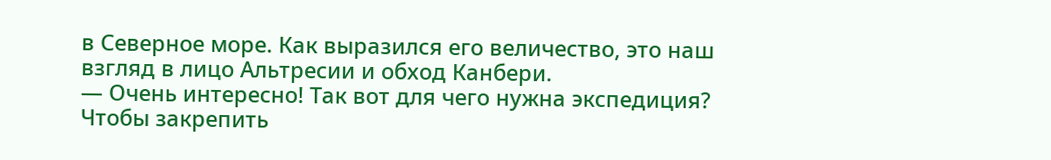в Северное море. Как выразился его величество, это наш взгляд в лицо Альтресии и обход Канбери.
— Очень интересно! Так вот для чего нужна экспедиция? Чтобы закрепить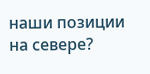наши позиции на севере?